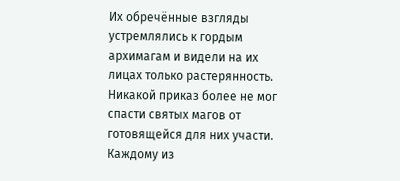Их обречённые взгляды устремлялись к гордым архимагам и видели на их лицах только растерянность. Никакой приказ более не мог спасти святых магов от готовящейся для них участи. Каждому из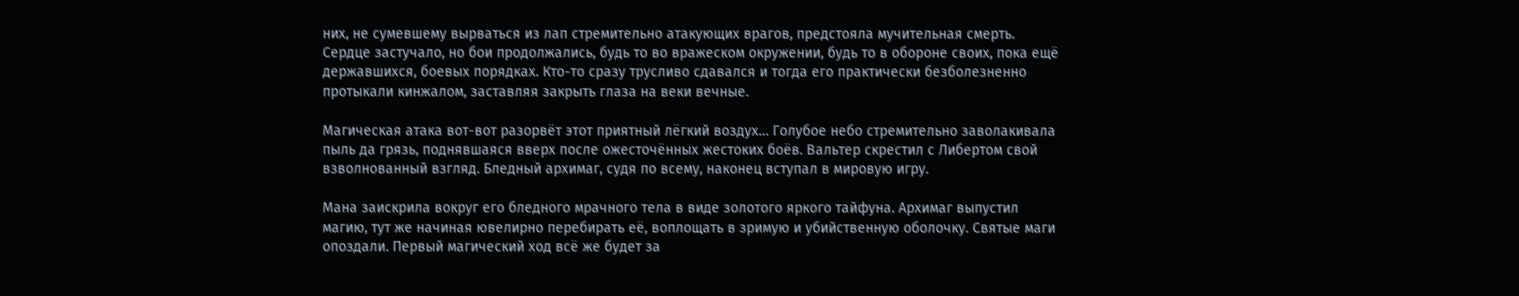них, не сумевшему вырваться из лап стремительно атакующих врагов, предстояла мучительная смерть. Сердце застучало, но бои продолжались, будь то во вражеском окружении, будь то в обороне своих, пока ещё державшихся, боевых порядках. Кто-то сразу трусливо сдавался и тогда его практически безболезненно протыкали кинжалом, заставляя закрыть глаза на веки вечные.

Магическая атака вот-вот разорвёт этот приятный лёгкий воздух… Голубое небо стремительно заволакивала пыль да грязь, поднявшаяся вверх после ожесточённых жестоких боёв. Вальтер скрестил с Либертом свой взволнованный взгляд. Бледный архимаг, судя по всему, наконец вступал в мировую игру.

Мана заискрила вокруг его бледного мрачного тела в виде золотого яркого тайфуна. Архимаг выпустил магию, тут же начиная ювелирно перебирать её, воплощать в зримую и убийственную оболочку. Святые маги опоздали. Первый магический ход всё же будет за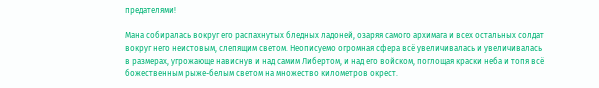предателями!

Мана собиралась вокруг его распахнутых бледных ладоней, озаряя самого архимага и всех остальных солдат вокруг него неистовым, слепящим светом. Неописуемо огромная сфера всё увеличивалась и увеличивалась в размерах, угрожающе нависнув и над самим Либертом, и над его войском, поглощая краски неба и топя всё божественным рыже-белым светом на множество километров окрест.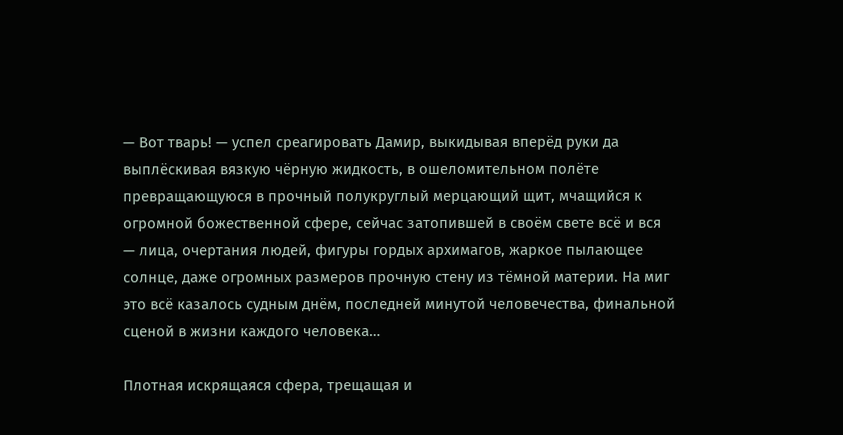— Вот тварь! — успел среагировать Дамир, выкидывая вперёд руки да выплёскивая вязкую чёрную жидкость, в ошеломительном полёте превращающуюся в прочный полукруглый мерцающий щит, мчащийся к огромной божественной сфере, сейчас затопившей в своём свете всё и вся — лица, очертания людей, фигуры гордых архимагов, жаркое пылающее солнце, даже огромных размеров прочную стену из тёмной материи. На миг это всё казалось судным днём, последней минутой человечества, финальной сценой в жизни каждого человека…

Плотная искрящаяся сфера, трещащая и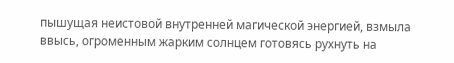пышущая неистовой внутренней магической энергией, взмыла ввысь, огроменным жарким солнцем готовясь рухнуть на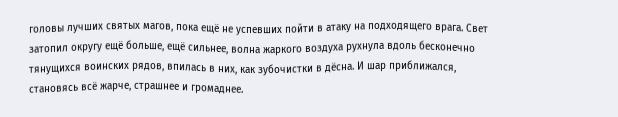головы лучших святых магов, пока ещё не успевших пойти в атаку на подходящего врага. Свет затопил округу ещё больше, ещё сильнее, волна жаркого воздуха рухнула вдоль бесконечно тянущихся воинских рядов, впилась в них, как зубочистки в дёсна. И шар приближался, становясь всё жарче, страшнее и громаднее.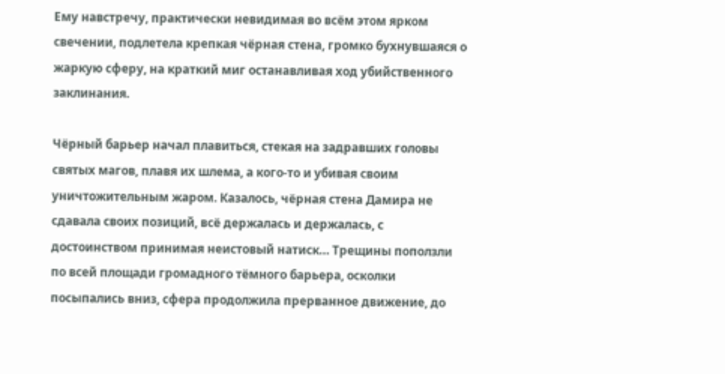Ему навстречу, практически невидимая во всём этом ярком свечении, подлетела крепкая чёрная стена, громко бухнувшаяся о жаркую сферу, на краткий миг останавливая ход убийственного заклинания.

Чёрный барьер начал плавиться, стекая на задравших головы святых магов, плавя их шлема, а кого-то и убивая своим уничтожительным жаром. Казалось, чёрная стена Дамира не сдавала своих позиций, всё держалась и держалась, с достоинством принимая неистовый натиск… Трещины поползли по всей площади громадного тёмного барьера, осколки посыпались вниз, сфера продолжила прерванное движение, до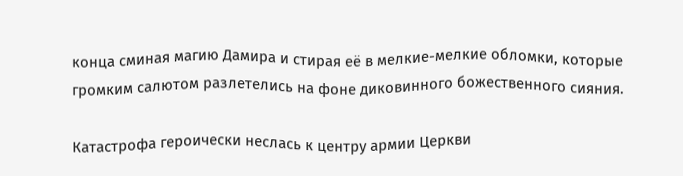конца сминая магию Дамира и стирая её в мелкие-мелкие обломки, которые громким салютом разлетелись на фоне диковинного божественного сияния.

Катастрофа героически неслась к центру армии Церкви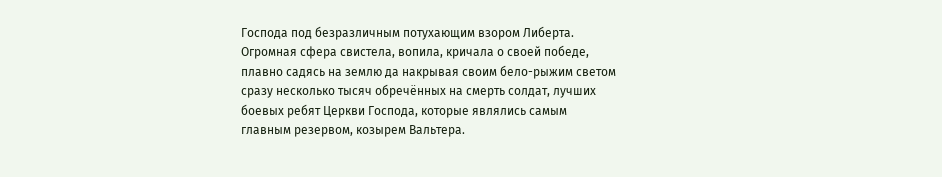Господа под безразличным потухающим взором Либерта. Огромная сфера свистела, вопила, кричала о своей победе, плавно садясь на землю да накрывая своим бело-рыжим светом сразу несколько тысяч обречённых на смерть солдат, лучших боевых ребят Церкви Господа, которые являлись самым главным резервом, козырем Вальтера.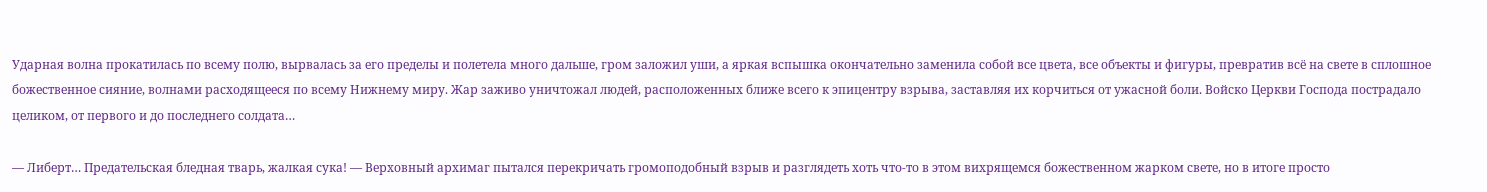Ударная волна прокатилась по всему полю, вырвалась за его пределы и полетела много дальше, гром заложил уши, а яркая вспышка окончательно заменила собой все цвета, все объекты и фигуры, превратив всё на свете в сплошное божественное сияние, волнами расходящееся по всему Нижнему миру. Жар заживо уничтожал людей, расположенных ближе всего к эпицентру взрыва, заставляя их корчиться от ужасной боли. Войско Церкви Господа пострадало целиком, от первого и до последнего солдата…

— Либерт… Предательская бледная тварь, жалкая сука! — Верховный архимаг пытался перекричать громоподобный взрыв и разглядеть хоть что-то в этом вихрящемся божественном жарком свете, но в итоге просто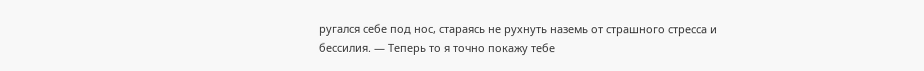ругался себе под нос, стараясь не рухнуть наземь от страшного стресса и бессилия. — Теперь то я точно покажу тебе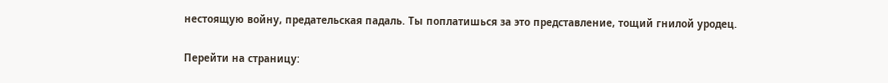нестоящую войну, предательская падаль. Ты поплатишься за это представление, тощий гнилой уродец.

Перейти на страницу: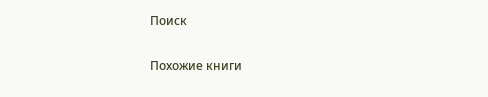Поиск

Похожие книги